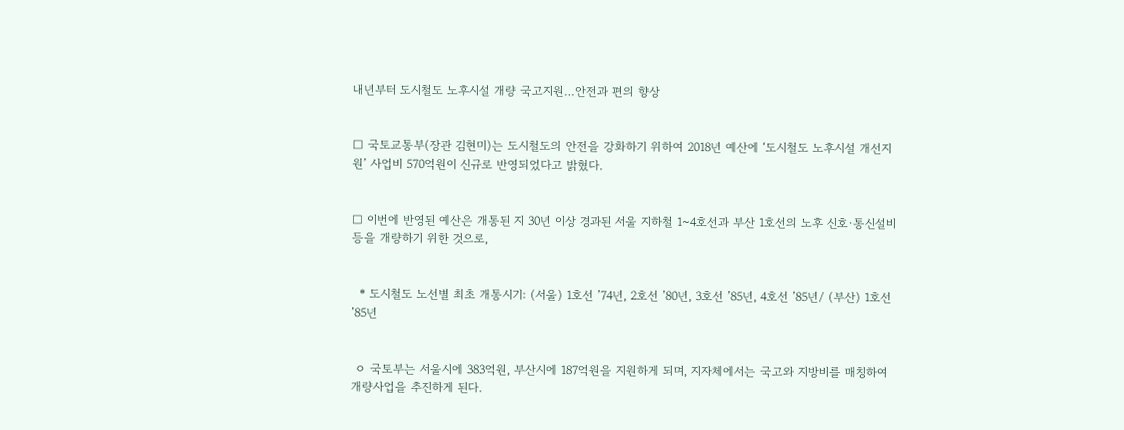내년부터 도시철도 노후시설 개량 국고지원…안전과 편의 향상


□ 국토교통부(장관 김현미)는 도시철도의 안전을 강화하기 위하여 2018년 예산에 ‘도시철도 노후시설 개선지원’ 사업비 570억원이 신규로 반영되었다고 밝혔다.


□ 이번에 반영된 예산은 개통된 지 30년 이상 경과된 서울 지하철 1~4호선과 부산 1호선의 노후 신호·통신설비 등을 개량하기 위한 것으로,


  * 도시철도 노선별 최초 개통시기: (서울) 1호선 ’74년, 2호선 ’80년, 3호선 ’85년, 4호선 ’85년/ (부산) 1호선 ’85년


 ㅇ 국토부는 서울시에 383억원, 부산시에 187억원을 지원하게 되며, 지자체에서는 국고와 지방비를 매칭하여 개량사업을 추진하게 된다.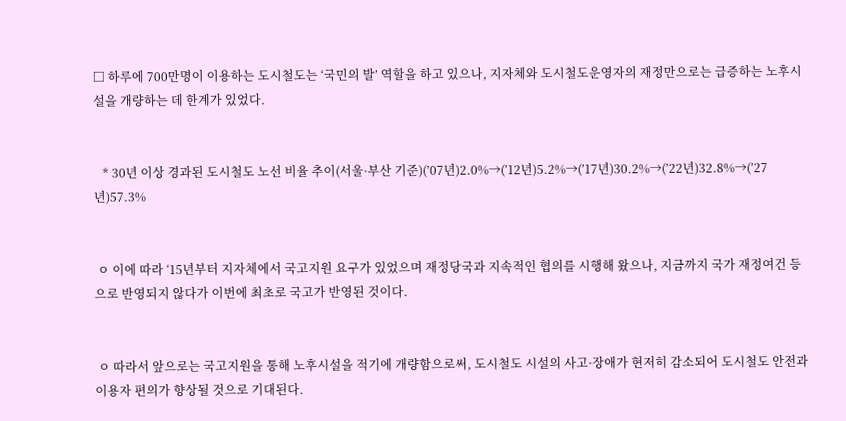□ 하루에 700만명이 이용하는 도시철도는 ‘국민의 발’ 역할을 하고 있으나, 지자체와 도시철도운영자의 재정만으로는 급증하는 노후시설을 개량하는 데 한계가 있었다.


   * 30년 이상 경과된 도시철도 노선 비율 추이(서울·부산 기준)(’07년)2.0%→(’12년)5.2%→(’17년)30.2%→(’22년)32.8%→(’27년)57.3%


 ㅇ 이에 따라 ‘15년부터 지자체에서 국고지원 요구가 있었으며 재정당국과 지속적인 협의를 시행해 왔으나, 지금까지 국가 재정여건 등으로 반영되지 않다가 이번에 최초로 국고가 반영된 것이다.


 ㅇ 따라서 앞으로는 국고지원을 통해 노후시설을 적기에 개량함으로써, 도시철도 시설의 사고·장애가 현저히 감소되어 도시철도 안전과 이용자 편의가 향상될 것으로 기대된다.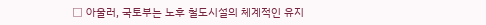□ 아울러, 국토부는 노후 철도시설의 체계적인 유지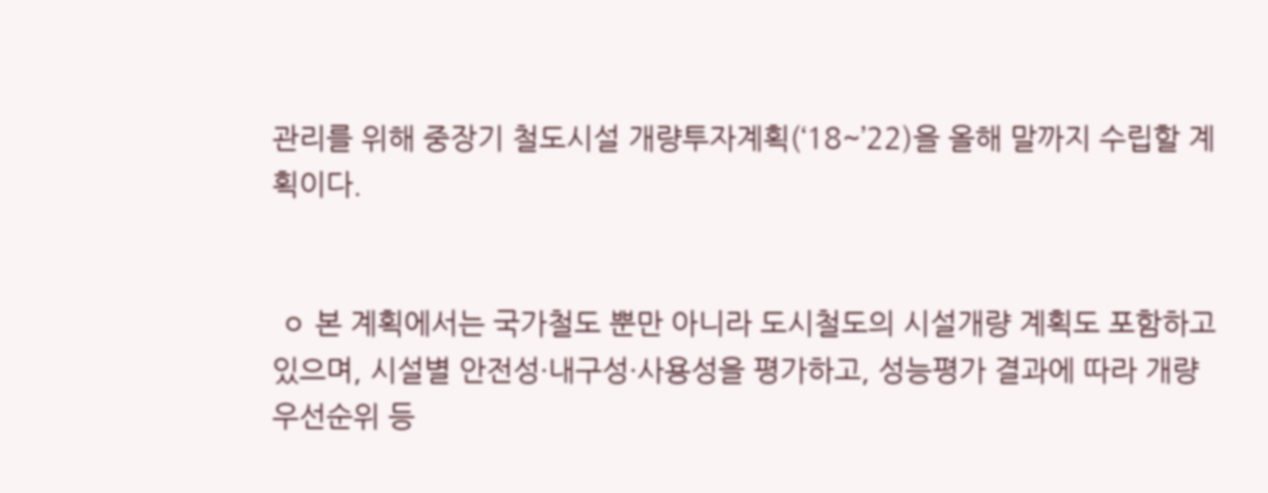관리를 위해 중장기 철도시설 개량투자계획(‘18~’22)을 올해 말까지 수립할 계획이다.


 ㅇ 본 계획에서는 국가철도 뿐만 아니라 도시철도의 시설개량 계획도 포함하고 있으며, 시설별 안전성·내구성·사용성을 평가하고, 성능평가 결과에 따라 개량 우선순위 등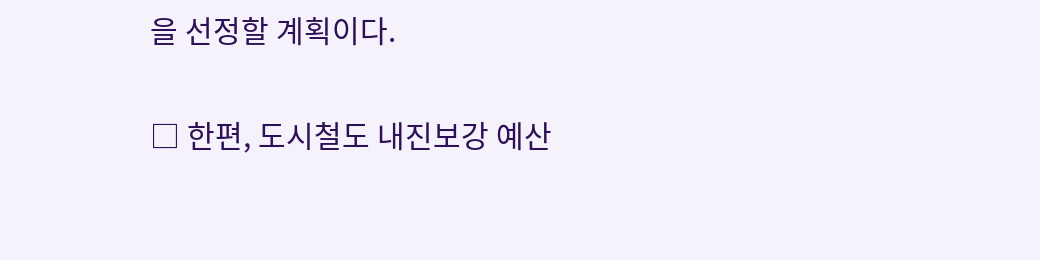을 선정할 계획이다.


□ 한편, 도시철도 내진보강 예산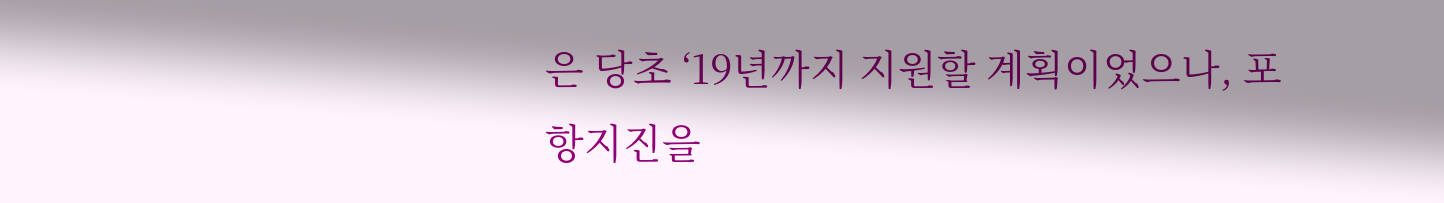은 당초 ‘19년까지 지원할 계획이었으나, 포항지진을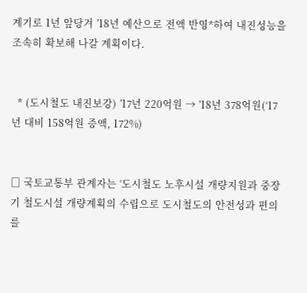계기로 1년 앞당겨 ’18년 예산으로 전액 반영*하여 내진성능을 조속히 확보해 나갈 계획이다.


  * (도시철도 내진보강) ’17년 220억원 → ’18년 378억원(‘17년 대비 158억원 증액, 172%)


□ 국토교통부 관계자는 ‘도시철도 노후시설 개량지원과 중장기 철도시설 개량계획의 수립으로 도시철도의 안전성과 편의를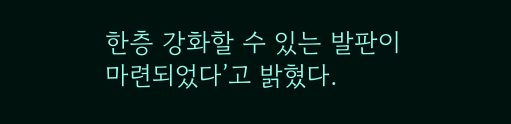한층 강화할 수 있는 발판이 마련되었다’고 밝혔다.